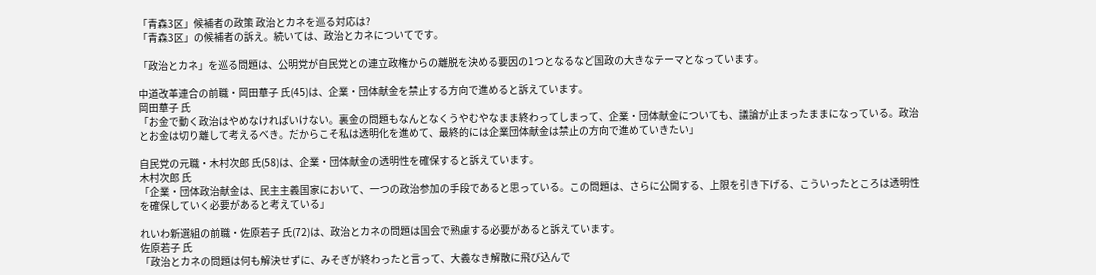「青森3区」候補者の政策 政治とカネを巡る対応は?
「青森3区」の候補者の訴え。続いては、政治とカネについてです。

「政治とカネ」を巡る問題は、公明党が自民党との連立政権からの離脱を決める要因の1つとなるなど国政の大きなテーマとなっています。

中道改革連合の前職・岡田華子 氏(45)は、企業・団体献金を禁止する方向で進めると訴えています。
岡田華子 氏
「お金で動く政治はやめなければいけない。裏金の問題もなんとなくうやむやなまま終わってしまって、企業・団体献金についても、議論が止まったままになっている。政治とお金は切り離して考えるべき。だからこそ私は透明化を進めて、最終的には企業団体献金は禁止の方向で進めていきたい」

自民党の元職・木村次郎 氏(58)は、企業・団体献金の透明性を確保すると訴えています。
木村次郎 氏
「企業・団体政治献金は、民主主義国家において、一つの政治参加の手段であると思っている。この問題は、さらに公開する、上限を引き下げる、こういったところは透明性を確保していく必要があると考えている」

れいわ新選組の前職・佐原若子 氏(72)は、政治とカネの問題は国会で熟慮する必要があると訴えています。
佐原若子 氏
「政治とカネの問題は何も解決せずに、みそぎが終わったと言って、大義なき解散に飛び込んで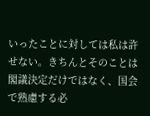いったことに対しては私は許せない。きちんとそのことは閣議決定だけではなく、国会で熟慮する必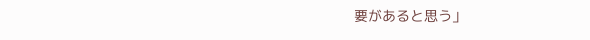要があると思う」